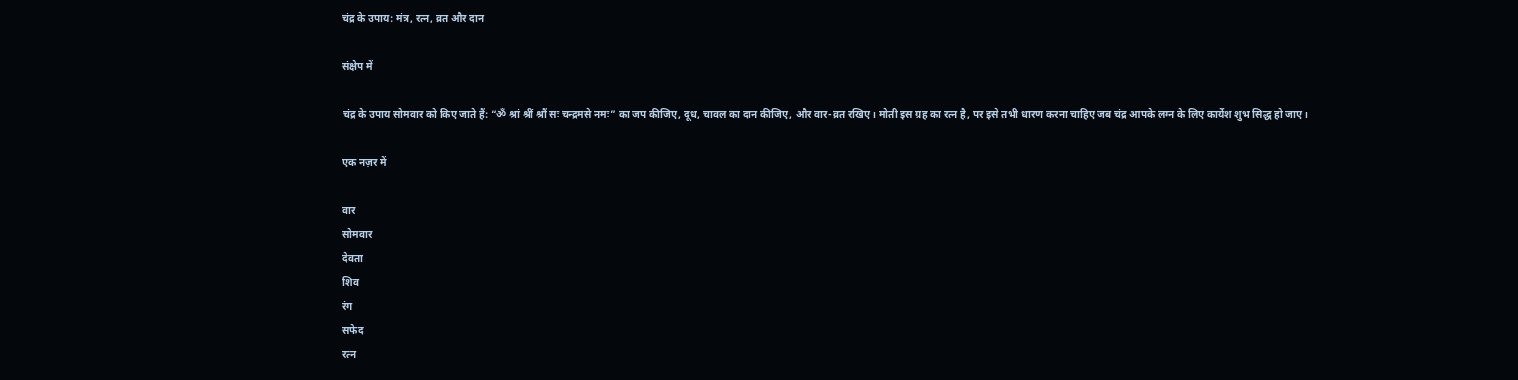चंद्र के उपाय: मंत्र, रत्न, व्रत और दान

संक्षेप में

चंद्र के उपाय सोमवार को किए जाते हैं: “ॐ श्रां श्रीं श्रौं सः चन्द्रमसे नमः” का जप कीजिए, दूध, चावल का दान कीजिए, और वार-व्रत रखिए। मोती इस ग्रह का रत्न है, पर इसे तभी धारण करना चाहिए जब चंद्र आपके लग्न के लिए कार्येश शुभ सिद्ध हो जाए।

एक नज़र में

वार
सोमवार
देवता
शिव
रंग
सफेद
रत्न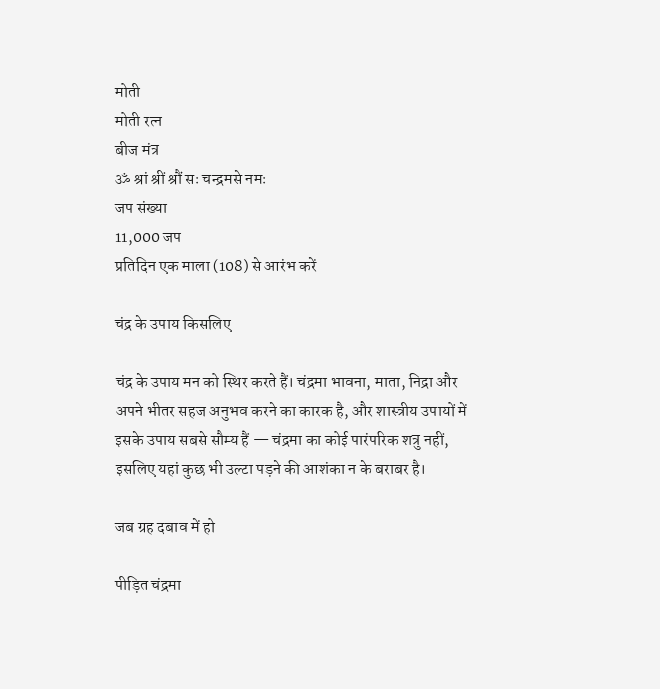मोती
मोती रत्न
बीज मंत्र
ॐ श्रां श्रीं श्रौं सः चन्द्रमसे नमः
जप संख्या
11,000 जप
प्रतिदिन एक माला (108) से आरंभ करें

चंद्र के उपाय किसलिए

चंद्र के उपाय मन को स्थिर करते हैं। चंद्रमा भावना, माता, निद्रा और अपने भीतर सहज अनुभव करने का कारक है, और शास्त्रीय उपायों में इसके उपाय सबसे सौम्य हैं — चंद्रमा का कोई पारंपरिक शत्रु नहीं, इसलिए यहां कुछ भी उल्टा पड़ने की आशंका न के बराबर है।

जब ग्रह दबाव में हो

पीड़ित चंद्रमा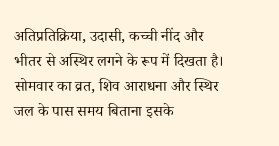अतिप्रतिक्रिया, उदासी, कच्ची नींद और भीतर से अस्थिर लगने के रूप में दिखता है। सोमवार का व्रत, शिव आराधना और स्थिर जल के पास समय बिताना इसके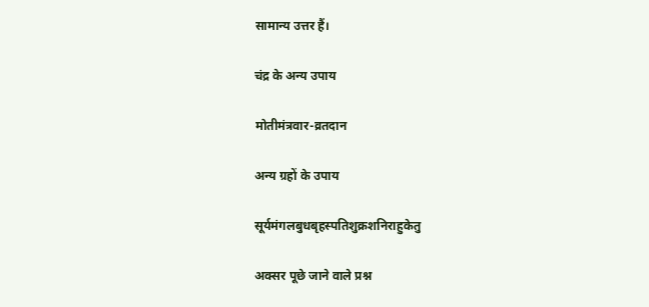सामान्य उत्तर हैं।

चंद्र के अन्य उपाय

मोतीमंत्रवार-व्रतदान

अन्य ग्रहों के उपाय

सूर्यमंगलबुधबृहस्पतिशुक्रशनिराहुकेतु

अक्सर पूछे जाने वाले प्रश्न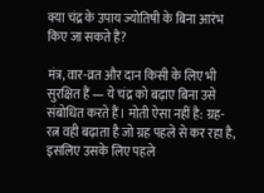क्या चंद्र के उपाय ज्योतिषी के बिना आरंभ किए जा सकते हैं?

मंत्र, वार-व्रत और दान किसी के लिए भी सुरक्षित हैं — ये चंद्र को बढ़ाए बिना उसे संबोधित करते हैं। मोती ऐसा नहीं है: ग्रह-रत्न वही बढ़ाता है जो ग्रह पहले से कर रहा है, इसलिए उसके लिए पहले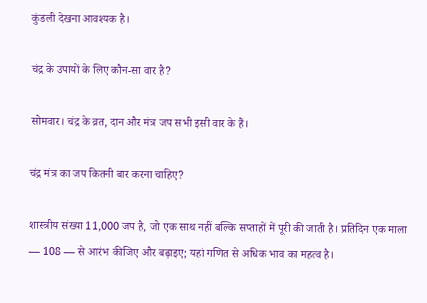कुंडली देखना आवश्यक है।

चंद्र के उपायों के लिए कौन-सा वार है?

सोमवार। चंद्र के व्रत, दान और मंत्र जप सभी इसी वार के हैं।

चंद्र मंत्र का जप कितनी बार करना चाहिए?

शास्त्रीय संख्या 11,000 जप है, जो एक साथ नहीं बल्कि सप्ताहों में पूरी की जाती है। प्रतिदिन एक माला — 108 — से आरंभ कीजिए और बढ़ाइए; यहां गणित से अधिक भाव का महत्व है।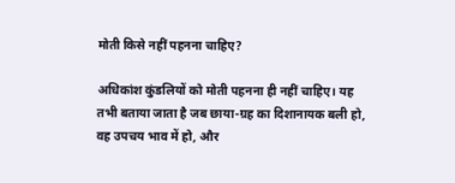मोती किसे नहीं पहनना चाहिए?

अधिकांश कुंडलियों को मोती पहनना ही नहीं चाहिए। यह तभी बताया जाता है जब छाया-ग्रह का दिशानायक बली हो, वह उपचय भाव में हो, और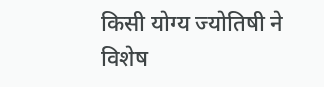किसी योग्य ज्योतिषी ने विशेष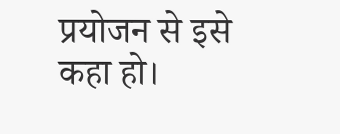प्रयोजन से इसे कहा हो।